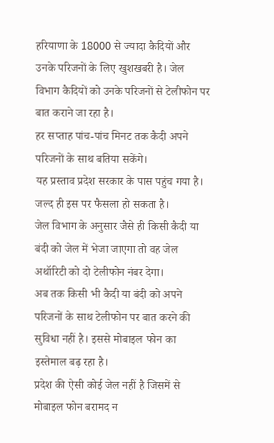हरियाणा के 18000 से ज्यादा कैदियों और उनके परिजनों के लिए खुशखबरी है। जेल विभाग कैदियों को उनके परिजनों से टेलीफोन पर बात कराने जा रहा है।
हर सप्ताह पांच-पांच मिनट तक कैदी अपने परिजनों के साथ बतिया सकेंगे।
यह प्रस्ताव प्रदेश सरकार के पास पहुंच गया है। जल्द ही इस पर फैसला हो सकता है।
जेल विभाग के अनुसार जैसे ही किसी कैदी या बंदी को जेल में भेजा जाएगा तो वह जेल अथॉरिटी को दो टेलीफोन नंबर देगा।
अब तक किसी भी कैदी या बंदी को अपने परिजनों के साथ टेलीफोन पर बात करने की सुविधा नहीं है। इससे मोबाइल फोन का इस्तेमाल बढ़ रहा है।
प्रदेश की ऐसी कोई जेल नहीं है जिसमें से मोबाइल फोन बरामद न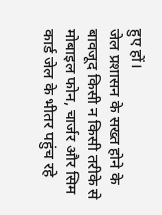हुए हों।
जेल प्रशासन के सख्त होने के बावजूद किसी न किसी तरीके से मोबाइल फोन, चार्जर और सिम कार्ड जेल के भीतर पहुंच रहे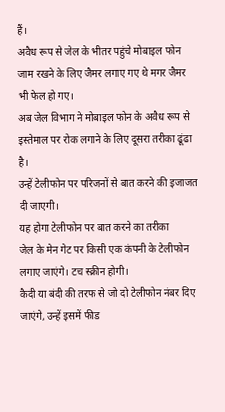हैं।
अवैध रूप से जेल के भीतर पहुंचे मोबाइल फोन जाम रखने के लिए जैमर लगाए गए थे मगर जैमर भी फेल हो गए।
अब जेल विभाग ने मोबाइल फोन के अवैध रूप से इस्तेमाल पर रोक लगाने के लिए दूसरा तरीका ढूंढा है।
उन्हें टेलीफोन पर परिजनों से बात करने की इजाजत दी जाएगी।
यह होगा टेलीफोन पर बात करने का तरीका
जेल के मेन गेट पर किसी एक कंपनी के टेलीफोन लगाए जाएंगे। टच स्क्रीन होगी।
कैदी या बंदी की तरफ से जो दो टेलीफोन नंबर दिए जाएंगे, उन्हें इसमें फीड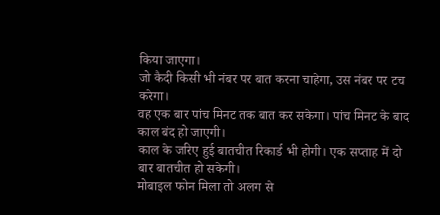किया जाएगा।
जो कैदी किसी भी नंबर पर बात करना चाहेगा, उस नंबर पर टच करेगा।
वह एक बार पांच मिनट तक बात कर सकेगा। पांच मिनट के बाद काल बंद हो जाएगी।
काल के जरिए हुई बातचीत रिकार्ड भी होगी। एक सप्ताह में दो बार बातचीत हो सकेगी।
मोबाइल फोन मिला तो अलग से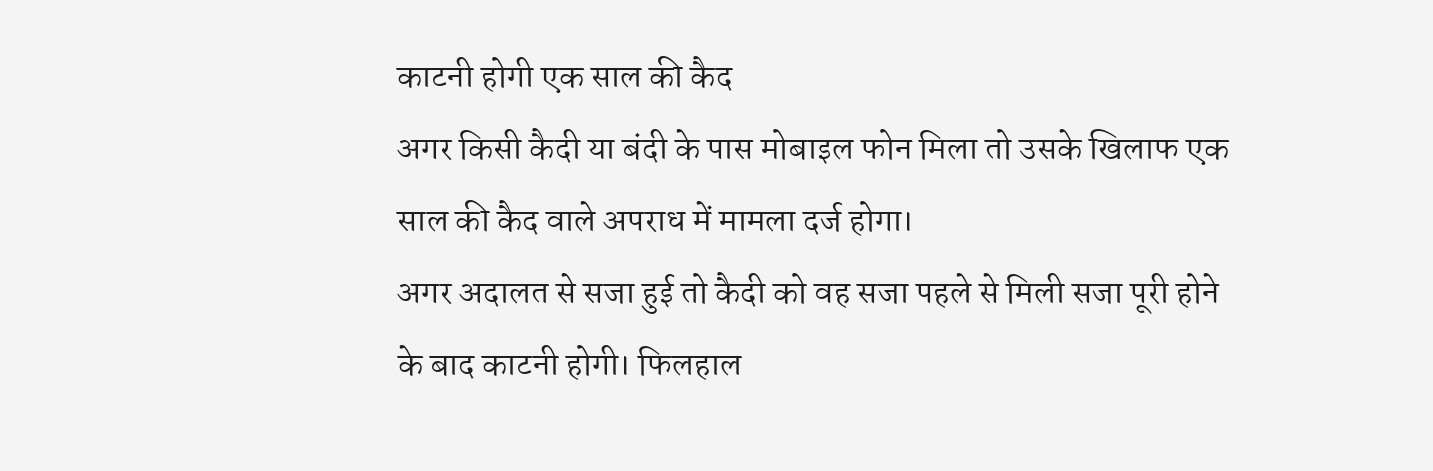काटनी होगी एक साल की कैद
अगर किसी कैदी या बंदी के पास मोबाइल फोन मिला तो उसके खिलाफ एक साल की कैद वाले अपराध में मामला दर्ज होगा।
अगर अदालत से सजा हुई तो कैदी को वह सजा पहले से मिली सजा पूरी होने के बाद काटनी होगी। फिलहाल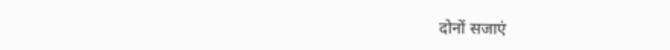दोनों सजाएं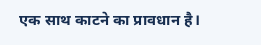एक साथ काटने का प्रावधान है।